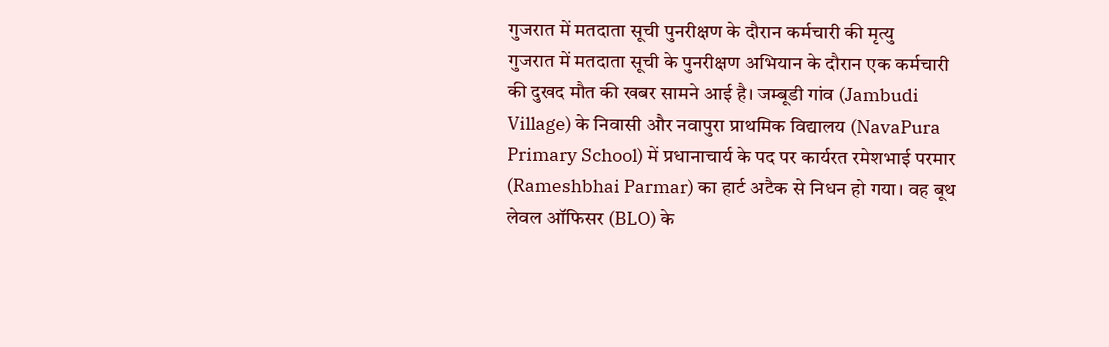गुजरात में मतदाता सूची पुनरीक्षण के दौरान कर्मचारी की मृत्यु
गुजरात में मतदाता सूची के पुनरीक्षण अभियान के दौरान एक कर्मचारी की दुखद मौत की खबर सामने आई है। जम्बूडी गांव (Jambudi Village) के निवासी और नवापुरा प्राथमिक विद्यालय (NavaPura Primary School) में प्रधानाचार्य के पद पर कार्यरत रमेशभाई परमार (Rameshbhai Parmar) का हार्ट अटैक से निधन हो गया। वह बूथ लेवल ऑफिसर (BLO) के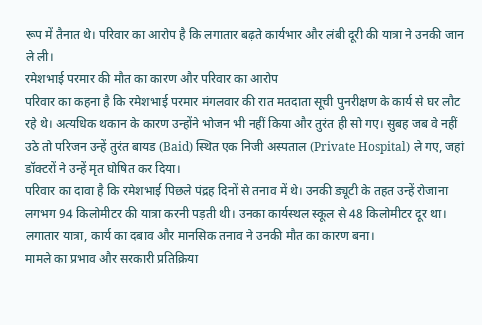रूप में तैनात थे। परिवार का आरोप है कि लगातार बढ़ते कार्यभार और लंबी दूरी की यात्रा ने उनकी जान ले ली।
रमेशभाई परमार की मौत का कारण और परिवार का आरोप
परिवार का कहना है कि रमेशभाई परमार मंगलवार की रात मतदाता सूची पुनरीक्षण के कार्य से घर लौट रहे थे। अत्यधिक थकान के कारण उन्होंने भोजन भी नहीं किया और तुरंत ही सो गए। सुबह जब वे नहीं उठे तो परिजन उन्हें तुरंत बायड (Baid) स्थित एक निजी अस्पताल (Private Hospital) ले गए, जहां डॉक्टरों ने उन्हें मृत घोषित कर दिया।
परिवार का दावा है कि रमेशभाई पिछले पंद्रह दिनों से तनाव में थे। उनकी ड्यूटी के तहत उन्हें रोजाना लगभग 94 किलोमीटर की यात्रा करनी पड़ती थी। उनका कार्यस्थल स्कूल से 48 किलोमीटर दूर था। लगातार यात्रा, कार्य का दबाव और मानसिक तनाव ने उनकी मौत का कारण बना।
मामले का प्रभाव और सरकारी प्रतिक्रिया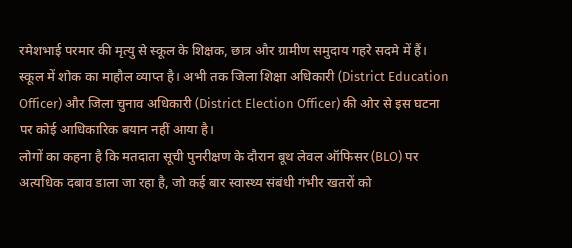रमेशभाई परमार की मृत्यु से स्कूल के शिक्षक, छात्र और ग्रामीण समुदाय गहरे सदमे में हैं। स्कूल में शोक का माहौल व्याप्त है। अभी तक जिला शिक्षा अधिकारी (District Education Officer) और जिला चुनाव अधिकारी (District Election Officer) की ओर से इस घटना पर कोई आधिकारिक बयान नहीं आया है।
लोगों का कहना है कि मतदाता सूची पुनरीक्षण के दौरान बूथ लेवल ऑफिसर (BLO) पर अत्यधिक दबाव डाला जा रहा है, जो कई बार स्वास्थ्य संबंधी गंभीर खतरों को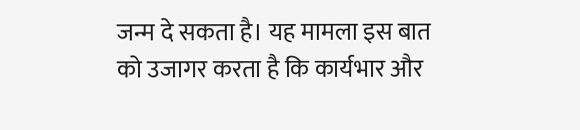जन्म दे सकता है। यह मामला इस बात को उजागर करता है कि कार्यभार और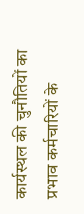कार्यस्थल की चुनौतियों का प्रभाव कर्मचारियों के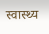स्वास्थ्य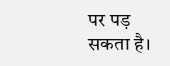पर पड़ सकता है।